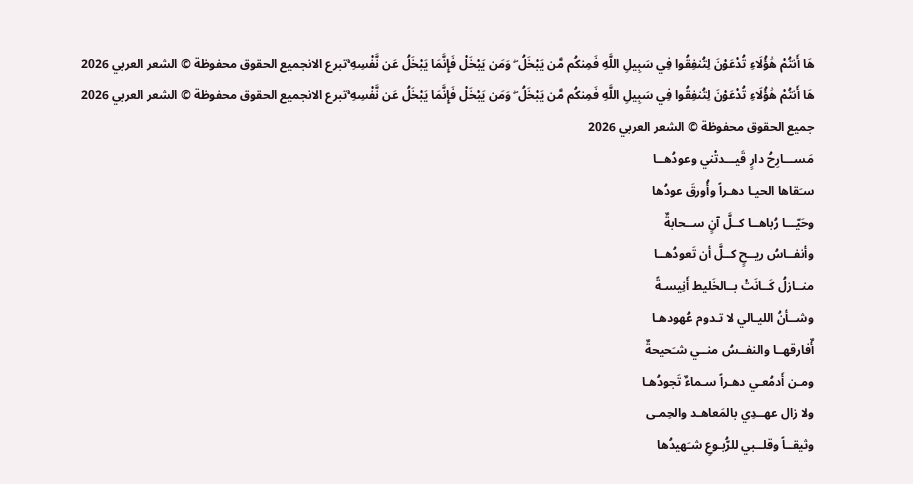هَا أَنتُمْ هَٰؤُلَاءِ تُدْعَوْنَ لِتُنفِقُوا فِي سَبِيلِ اللَّهِ فَمِنكُم مَّن يَبْخَلُ ۖ وَمَن يَبْخَلْ فَإِنَّمَا يَبْخَلُ عَن نَّفْسِهِ ۚتبرع الانجميع الحقوق محفوظة © الشعر العربي 2026
هَا أَنتُمْ هَٰؤُلَاءِ تُدْعَوْنَ لِتُنفِقُوا فِي سَبِيلِ اللَّهِ فَمِنكُم مَّن يَبْخَلُ ۖ وَمَن يَبْخَلْ فَإِنَّمَا يَبْخَلُ عَن نَّفْسِهِ ۚتبرع الانجميع الحقوق محفوظة © الشعر العربي 2026
جميع الحقوق محفوظة © الشعر العربي 2026
مَســـارِحُ دارٍ قَيـــدتْني وعودُهــا
سـَقاها الحيـا دهـراً وأُورقَ عودُها
وحَيّـــا رُباهــا كــلَّ آنٍ ســحابةٌ
وأنفــاسُ ريــحٍ كــلَّ أن تَعودُهــا
منــازلُ كَــانَتْ بــالخَليط أَنِيسـةً
وشــأنُ الليـالي لا تـدوم عُهودهـا
أٌفارقهــا والنفــسُ منــي شـَحيحةٌ
ومـن أَدمُعـي دهـراً سـماءٌ تَجودُهـا
ولا زال عهــدِي بالمَعاهـد والحِمـى
وثيقــاً وقلــبي للرُّبـوعِ شـَهيدُها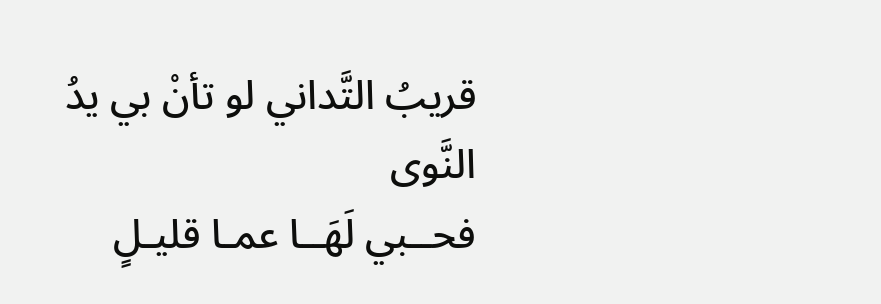قريبُ التَّداني لو تأنْ بي يدُ النَّوى
فحــبي لَهَــا عمـا قليـلٍ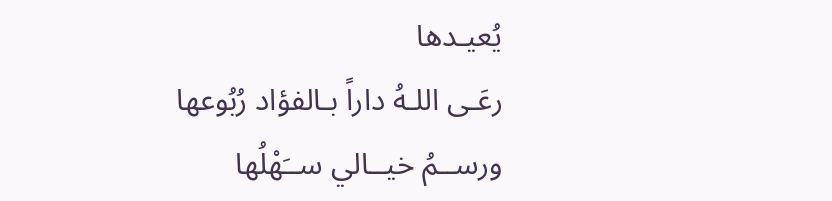يُعيـدها
رعَـى اللـهُ داراً بـالفؤاد رُبُوعها
ورســمُ خيــالي ســَهْلُها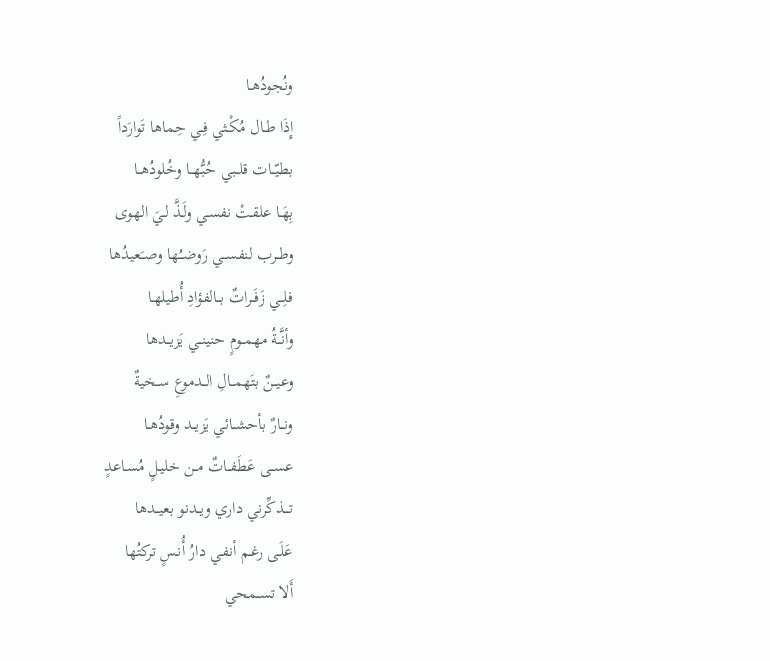ونُجودُهـا
إِذَا طـال مُكْـثي فِـي حِماها تَوارَداً
بطيّــات قلــبي حُبُّهــا وخُلودُهــا
بِهَـا علقـتْ نفسـي ولَـذَّ لـيَ الهوى
وطــرب لنفســي رَوضــُها وصـَعيدُها
فلِــي زَفَــراتٌ بــالفؤادِ أُطيلهـا
وأنَّــةُ مهمــومٍ حنينــي يَزيــدها
وعيــنٌ بتَهمــالِ الــدموعِ ســخيةٌ
ونــارٌ بأحشــائي يَزيــد وقودُهـا
عســى عَطَفــاتٌ مــن خليـلٍ مُسـاعدٍ
تـــذكِّرني داري ويــدنو بعيــدها
عَلَـى رغـم أنفـي دارُ أُنـسٍ تركتُها
أَلا تســمحي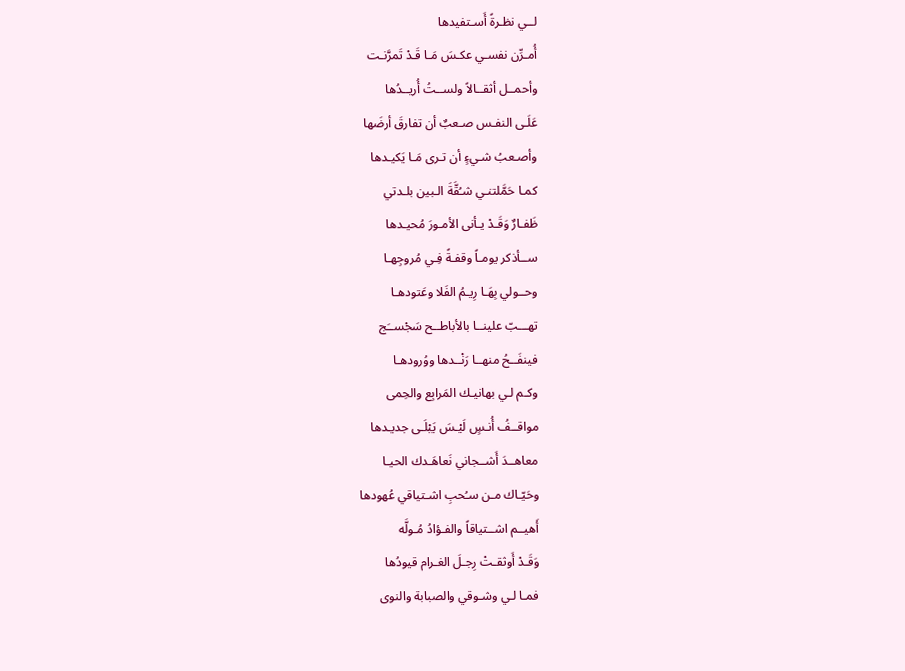لــي نظـرةً أَسـتفيدها
أُمـرِّن نفسـي عكـسَ مَـا قَـدْ تَمرَّنـت
وأحمــل أثقــالاً ولســتُ أُريــدُها
عَلَـى النفـس صـعبٌ أن تفارقَ أرضَها
وأصـعبُ شـيءٍ أن تـرى مَـا يَكيـدها
كمـا حَمَّلتنـي شـُقَّةَ الـبين بلـدتي
ظَفـارٌ وَقَـدْ يـأنى الأمـورَ مُحيـدها
ســأذكر يومـاً وقفـةً فِـي مُروجِهـا
وحــولي بِهَـا رِيـمُ الفَلا وعَتودهـا
تهـــبّ علينــا بالأباطــح سَجْســَج
فينفَــحُ منهــا رَنْــدها ووُرودهـا
وكـم لـي بهانيـك المَرابِع والحِمى
مواقــفُ أُنـسٍ لَيْـسَ يَبْلَـى جديـدها
معاهــدَ أَشــجاني نَعاهَـدك الحيـا
وحَيّـاك مـن سـُحبِ اشـتياقي عُهودها
أَهيــم اشــتياقاً والفـؤادُ مُـولَّه
وَقَـدْ أَوثقـتْ رِجـلَ الغـرام قيودُها
فمـا لـي وشـوقي والصبابة والنوى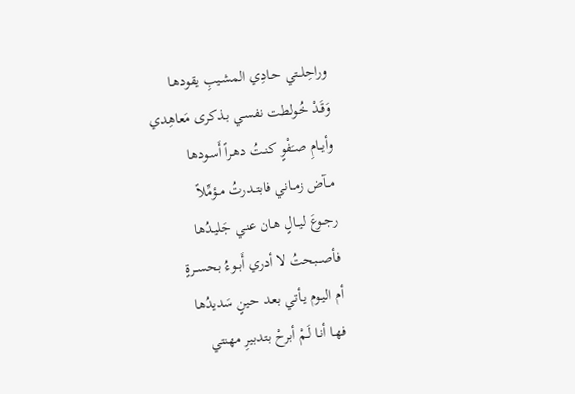وراحِلــتي حـادِي المشـيبِ يقودهـا
وَقَـدْ خُـولطت نفسـي بـذكرى مَعاهِدي
وأيــامِ صـَفْوٍ كنـتُ دهـراً أَسـودها
مــآض زمــاني فابتــدرتُ مــؤمِّلاً
رجــوعَ ليــالٍ هـان عنـي جَليـدُها
فأصـــبحتُ لا أدري أَبــوءُ بحســرةٍ
أم اليـوم يـأتي بعـد حينٍ سَديدُها
فهـا أنـا لَـمْ أبرحْ بتدبيرِ مهنتي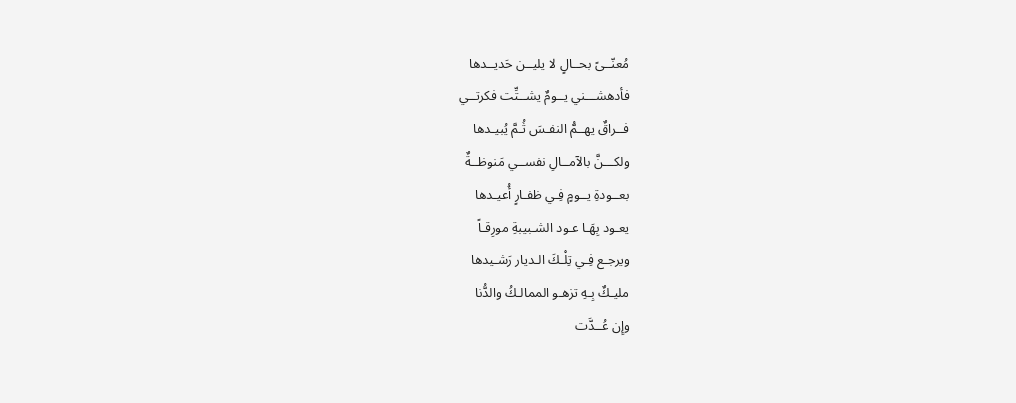مُعنّــىً بحــالٍ لا يليــن حَديــدها
فأدهشـــني يــومٌ يشــتِّت فكرتــي
فــراقٌ يهــمُّ النفـسَ ثُـمَّ يُبيـدها
ولكـــنَّ بالآمــالِ نفســي مَنوظــةٌ
بعــودةِ يــومٍ فِـي ظفـارٍ أُعيـدها
يعـود بِهَـا عـود الشـبيبةِ مورِقـاً
ويرجـع فِـي تِلْـكَ الـديار رَشـيدها
مليـكٌ بِـهِ تزهـو الممالـكُ والدُّنا
وإِن عُــدَّت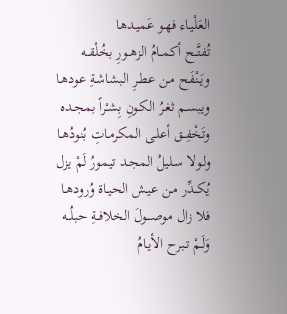العَلْيـاء فهـو عَميـدها
تُفتَّــح أكمــامُ الزهــورِ بخُلْقــه
ويَنْفَـح مـن عطـرِ البشاشـةِ عودهـا
ويبسـم ثغـرُ الكـونِ بِشـْراً بمجـده
وتَخْفِــق أعلـى المكرمـاتِ بُنودُهـا
ولـولا سـليلُ المجـد تيمورُ لَمْ يزل
يُكــدِّر مـن عيـش الحيـاة وُرودهـا
فلا زال موصـــولَ الخلافــةِ حبلُــه
وَلَـمْ تـبرح الأيـامُ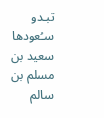تبـدو سـُعودها
سعيد بن مسلم بن سالم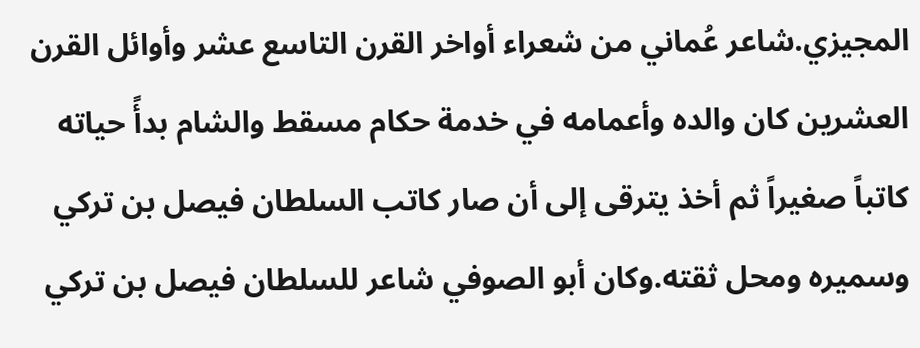المجيزي.شاعر عُماني من شعراء أواخر القرن التاسع عشر وأوائل القرن العشرين كان والده وأعمامه في خدمة حكام مسقط والشام بدأً حياته كاتباً صغيراً ثم أخذ يترقى إلى أن صار كاتب السلطان فيصل بن تركي وسميره ومحل ثقته.وكان أبو الصوفي شاعر للسلطان فيصل بن تركي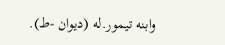وابنه تيمور.له (ديوان -ط).